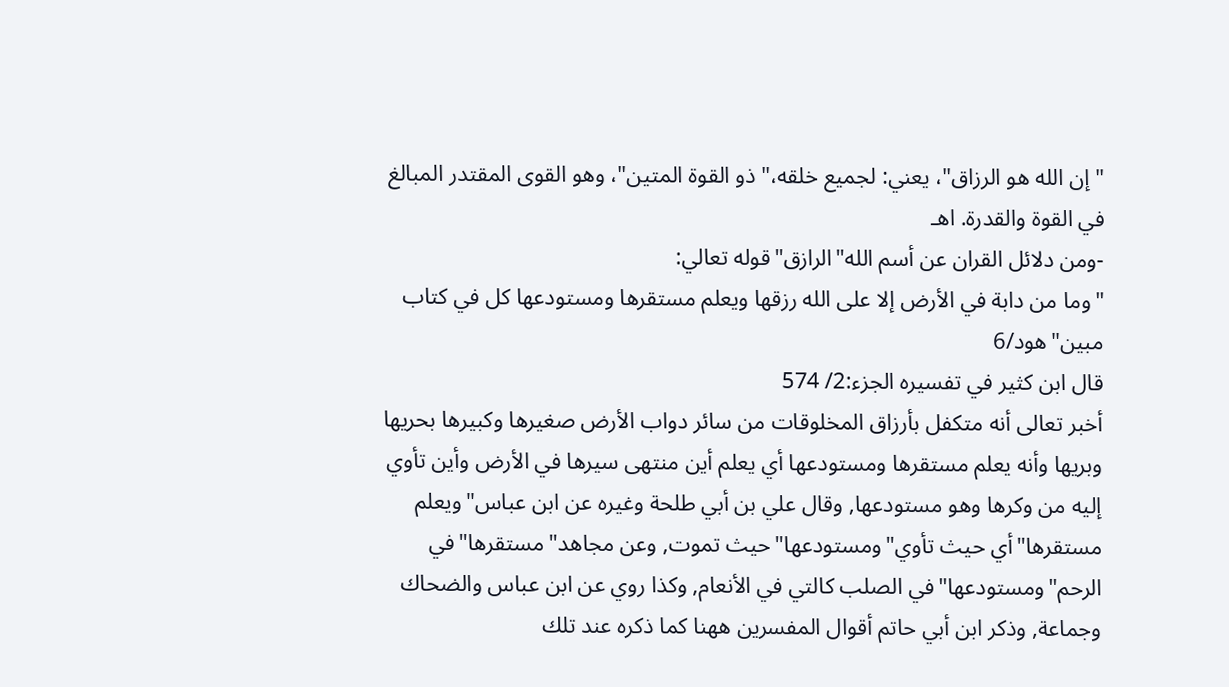"إن الله هو الرزاق"، يعني: لجميع خلقه،"ذو القوة المتين"، وهو القوى المقتدر المبالغ في القوة والقدرة. اهـ
-ومن دلائل القران عن أسم الله"الرازق"قوله تعالي:
"وما من دابة في الأرض إلا على الله رزقها ويعلم مستقرها ومستودعها كل في كتاب مبين"هود/6
قال ابن كثير في تفسيره الجزء:2/ 574
أخبر تعالى أنه متكفل بأرزاق المخلوقات من سائر دواب الأرض صغيرها وكبيرها بحريها وبريها وأنه يعلم مستقرها ومستودعها أي يعلم أين منتهى سيرها في الأرض وأين تأوي إليه من وكرها وهو مستودعها, وقال علي بن أبي طلحة وغيره عن ابن عباس"ويعلم مستقرها"أي حيث تأوي"ومستودعها"حيث تموت, وعن مجاهد"مستقرها"في الرحم"ومستودعها"في الصلب كالتي في الأنعام, وكذا روي عن ابن عباس والضحاك وجماعة, وذكر ابن أبي حاتم أقوال المفسرين ههنا كما ذكره عند تلك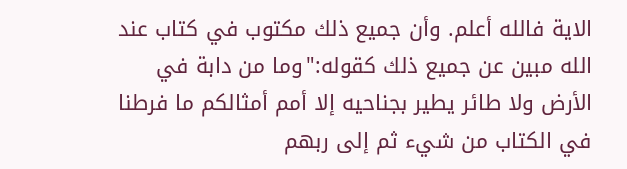الاية فالله أعلم. وأن جميع ذلك مكتوب في كتاب عند الله مبين عن جميع ذلك كقوله:"وما من دابة في الأرض ولا طائر يطير بجناحيه إلا أمم أمثالكم ما فرطنا في الكتاب من شيء ثم إلى ربهم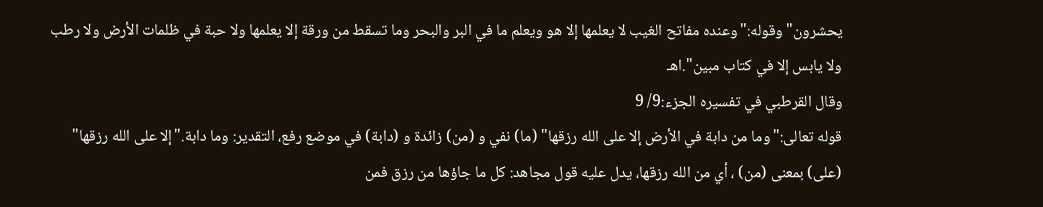يحشرون"وقوله:"وعنده مفاتح الغيب لا يعلمها إلا هو ويعلم ما في البر والبحر وما تسقط من ورقة إلا يعلمها ولا حبة في ظلمات الأرض ولا رطب ولا يابس إلا في كتاب مبين".اهـ
وقال القرطبي في تفسيره الجزء:9/ 9
قوله تعالى:"وما من دابة في الأرض إلا على الله رزقها" (ما) نفي و (من) زائدة و (دابة) في موضع رفع، التقدير: وما دابة."إلا على الله رزقها" (على) بمعنى (من) ، أي من الله رزقها، يدل عليه قول مجاهد: كل ما جاؤها من رزق فمن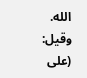الله. وقيل: (على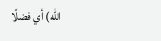الله) أي فضلًا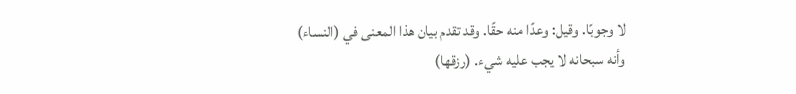لا وجوبًا. وقيل: وعدًا منه حقًا. وقد تقدم بيان هذا المعنى في (النساء) وأنه سبحانه لا يجب عليه شيء. (رزقها)